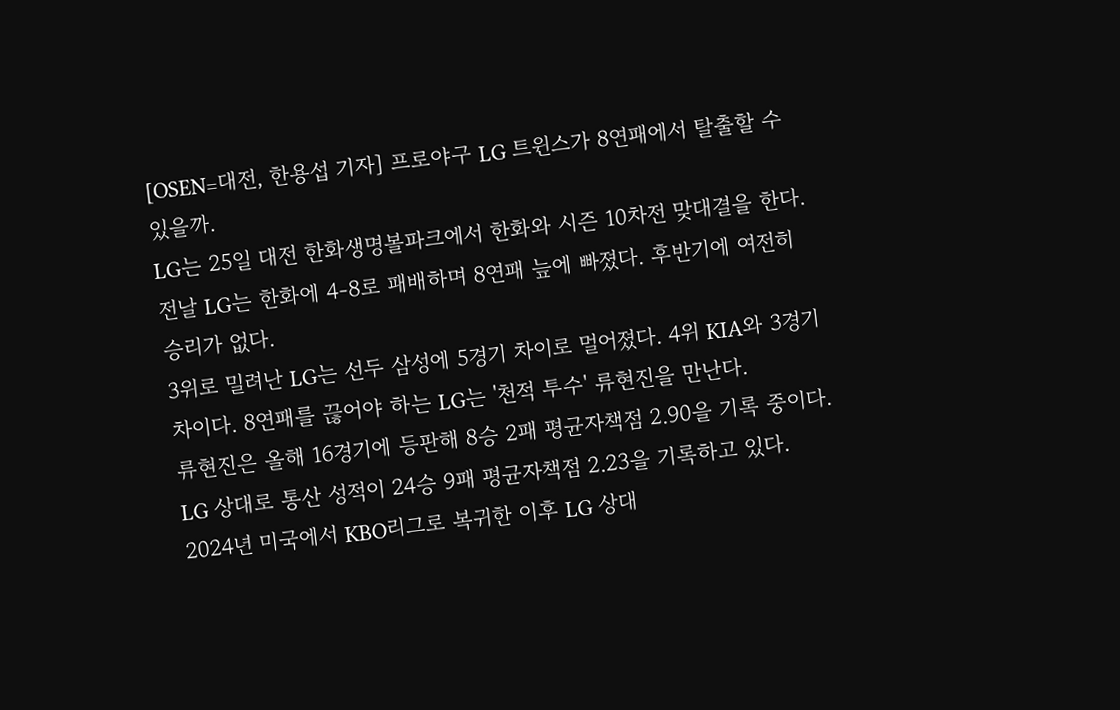[OSEN=대전, 한용섭 기자] 프로야구 LG 트윈스가 8연패에서 탈출할 수 있을까.
LG는 25일 대전 한화생명볼파크에서 한화와 시즌 10차전 맞대결을 한다. 전날 LG는 한화에 4-8로 패배하며 8연패 늪에 빠졌다. 후반기에 여전히 승리가 없다.
3위로 밀려난 LG는 선두 삼성에 5경기 차이로 멀어졌다. 4위 KIA와 3경기 차이다. 8연패를 끊어야 하는 LG는 '천적 투수' 류현진을 만난다.
류현진은 올해 16경기에 등판해 8승 2패 평균자책점 2.90을 기록 중이다. LG 상대로 통산 성적이 24승 9패 평균자책점 2.23을 기록하고 있다. 2024년 미국에서 KBO리그로 복귀한 이후 LG 상대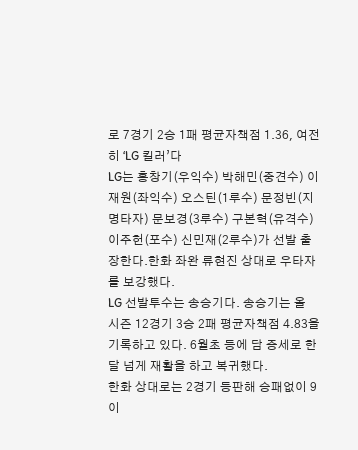로 7경기 2승 1패 평균자책점 1.36, 여전히 ‘LG 킬러’다
LG는 홍창기(우익수) 박해민(중견수) 이재원(좌익수) 오스틴(1루수) 문정빈(지명타자) 문보경(3루수) 구본혁(유격수) 이주헌(포수) 신민재(2루수)가 선발 출장한다.한화 좌완 류현진 상대로 우타자를 보강했다.
LG 선발투수는 송승기다. 송승기는 올 시즌 12경기 3승 2패 평균자책점 4.83을 기록하고 있다. 6월초 등에 담 증세로 한 달 넘게 재활을 하고 복귀했다.
한화 상대로는 2경기 등판해 승패없이 9이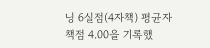닝 6실점(4자책) 평균자책점 4.00을 기록했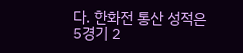다. 한화전 통산 성적은 5경기 2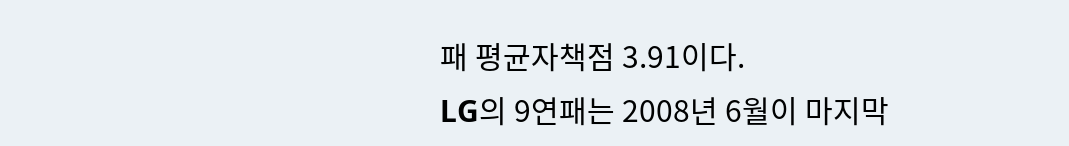패 평균자책점 3.91이다.
LG의 9연패는 2008년 6월이 마지막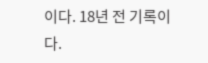이다. 18년 전 기록이다.